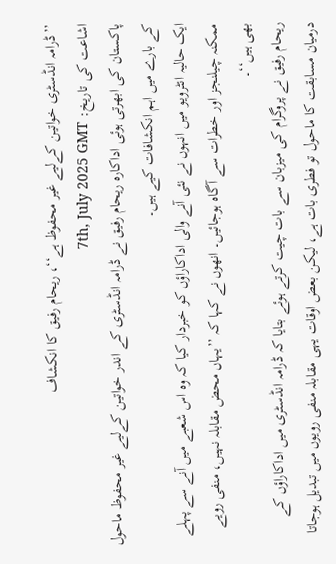’’ڈرامہ انڈسٹری خواتین کےلیے غیر محفوظ ہے‘‘، ریحام رفیق کا انکشاف
اشاعت کی تاریخ: 7th, July 2025 GMT
پاکستان کی ابھرتی ہوئی اداکارہ ریحام رفیق نے ڈرامہ انڈسٹری کے اندر خواتین کےلیے غیر محفوظ ماحول کے بارے میں اہم انکشافات کیے ہیں۔
ایک حالیہ انٹرویو میں انہوں نے نئی آنے والی اداکاراؤں کو خبردار کیا کہ وہ اس شعبے میں آنے سے پہلے ممکنہ چیلنجز اور خطرات سے آگاہ ہوجائیں۔ انھوں نے کہا کہ ’’یہاں محض مقابلہ نہیں، منفی رویے بھی ہیں‘‘۔
ریحام رفیق نے پروگرام کی میزبان سے بات چیت کرتے ہوئے بتایا کہ ڈرامہ انڈسٹری میں اداکاراؤں کے درمیان مسابقت کا ماحول تو فطری بات ہے، لیکن بعض اوقات یہی مقابلہ منفی رویوں میں تبدیل ہوجاتا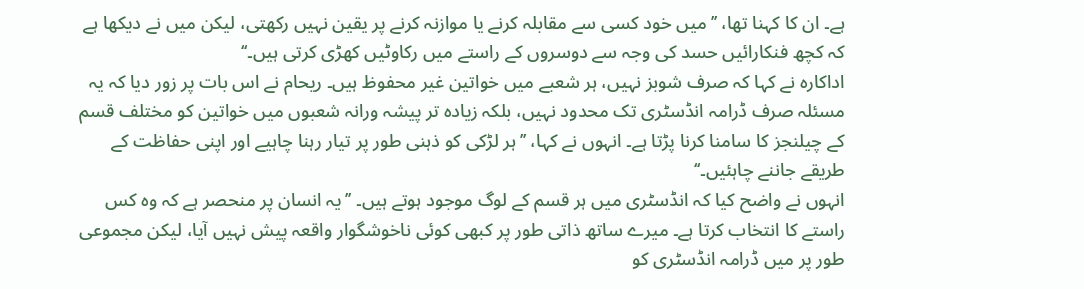ہے۔ ان کا کہنا تھا، ’’میں خود کسی سے مقابلہ کرنے یا موازنہ کرنے پر یقین نہیں رکھتی، لیکن میں نے دیکھا ہے کہ کچھ فنکارائیں حسد کی وجہ سے دوسروں کے راستے میں رکاوٹیں کھڑی کرتی ہیں۔‘‘
اداکارہ نے کہا کہ صرف شوبز نہیں، ہر شعبے میں خواتین غیر محفوظ ہیں۔ ریحام نے اس بات پر زور دیا کہ یہ مسئلہ صرف ڈرامہ انڈسٹری تک محدود نہیں، بلکہ زیادہ تر پیشہ ورانہ شعبوں میں خواتین کو مختلف قسم کے چیلنجز کا سامنا کرنا پڑتا ہے۔ انہوں نے کہا، ’’ہر لڑکی کو ذہنی طور پر تیار رہنا چاہیے اور اپنی حفاظت کے طریقے جاننے چاہئیں۔‘‘
انہوں نے واضح کیا کہ انڈسٹری میں ہر قسم کے لوگ موجود ہوتے ہیں۔ ’’یہ انسان پر منحصر ہے کہ وہ کس راستے کا انتخاب کرتا ہے۔ میرے ساتھ ذاتی طور پر کبھی کوئی ناخوشگوار واقعہ پیش نہیں آیا، لیکن مجموعی طور پر میں ڈرامہ انڈسٹری کو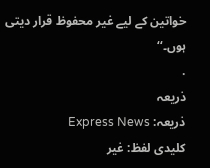خواتین کے لیے غیر محفوظ قرار دیتی ہوں۔‘‘
.
ذریعہ
ذریعہ: Express News
کلیدی لفظ: غیر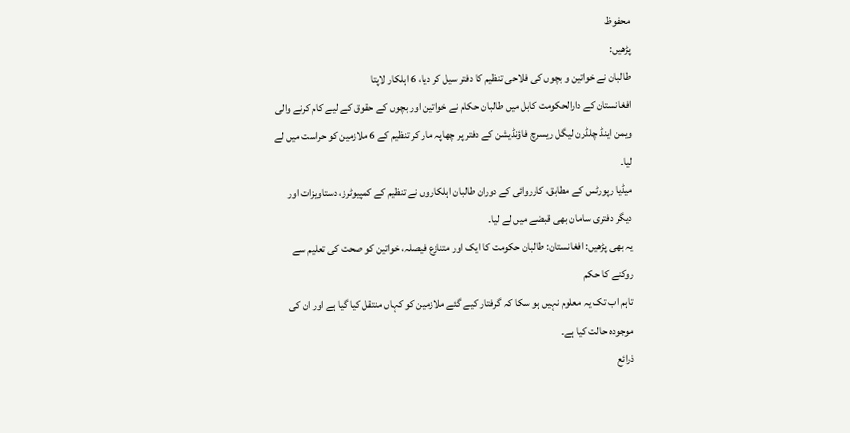محفوظ
پڑھیں:
طالبان نے خواتین و بچوں کی فلاحی تنظیم کا دفتر سیل کر دیا، 6 اہلکار لاپتا
افغانستان کے دارالحکومت کابل میں طالبان حکام نے خواتین اور بچوں کے حقوق کے لیے کام کرنے والی ویمن اینڈ چلڈرن لیگل ریسرچ فاؤنڈیشن کے دفتر پر چھاپہ مار کر تنظیم کے 6 ملازمین کو حراست میں لے لیا۔
میڈیا رپورٹس کے مطابق، کارروائی کے دوران طالبان اہلکاروں نے تنظیم کے کمپیوٹرز، دستاویزات اور دیگر دفتری سامان بھی قبضے میں لے لیا۔
یہ بھی پڑھیں: افغانستان: طالبان حکومت کا ایک اور متنازع فیصلہ، خواتین کو صحت کی تعلیم سے روکنے کا حکم
تاہم اب تک یہ معلوم نہیں ہو سکا کہ گرفتار کیے گئے ملازمین کو کہاں منتقل کیا گیا ہے اور ان کی موجودہ حالت کیا ہے۔
ذرائع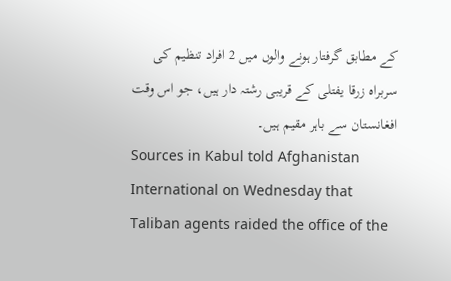کے مطابق گرفتار ہونے والوں میں 2 افراد تنظیم کی سربراہ زرقا یفتلی کے قریبی رشتہ دار ہیں، جو اس وقت افغانستان سے باہر مقیم ہیں۔
Sources in Kabul told Afghanistan International on Wednesday that Taliban agents raided the office of the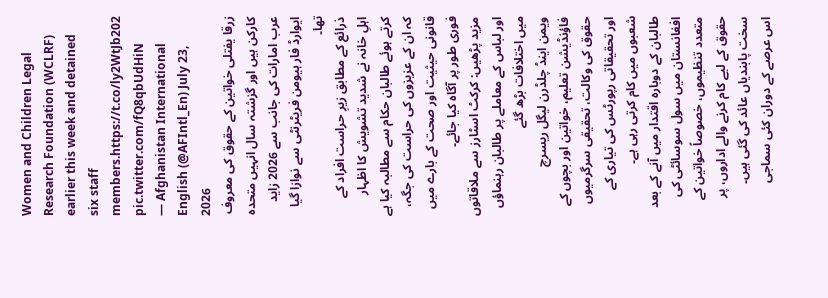Women and Children Legal Research Foundation (WCLRF) earlier this week and detained six staff members.https://t.co/ly2WtJb202 pic.twitter.com/fQ8qbUdHiN
— Afghanistan International English (@AFIntl_En) July 23, 2026
زرقا یفتلی خواتین کے حقوق کی معروف کارکن ہیں اور گزشتہ سال انہیں متحدہ عرب امارات کی جانب سے 2026 زاید ایوارڈ فار ہیومن فریٹرنٹی سے نوازا گیا تھا۔
ذرائع کے مطابق زیرِ حراست افراد کے اہلِ خانہ نے شدید تشویش کا اظہار کرتے ہوئے طالبان حکام سے مطالبہ کیا ہے کہ ان کے عزیزوں کی حراست کی جگہ، قانونی حیثیت اور صحت کے بارے میں فوری طور پر آگاہ کیا جائے۔
مزید پڑھیں: کرکٹ اسٹارز سے ملاقاتوں اور لباس کے معاملے پر طالبان رہنماؤں میں اختلافات بڑھ گئے
ویمن اینڈ چلڈرن لیگل ریسرچ فاؤنڈیشن تعلیم، خواتین اور بچوں کے حقوق کی وکالت، تحقیقی سرگرمیوں اور تحقیقاتی رپورٹس کی تیاری کے شعبوں میں کام کرتی رہی ہے۔
طالبان کے دوبارہ اقتدار میں آنے کے بعد افغانستان میں سول سوسائٹی کی متعدد تنظیموں، خصوصاً خواتین کے حقوق کے لیے کام کرنے والے اداروں، پر سخت پابندیاں عائد کی گئی ہیں۔
اس عرصے کے دوران کئی سماجی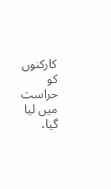کارکنوں کو حراست میں لیا گیا،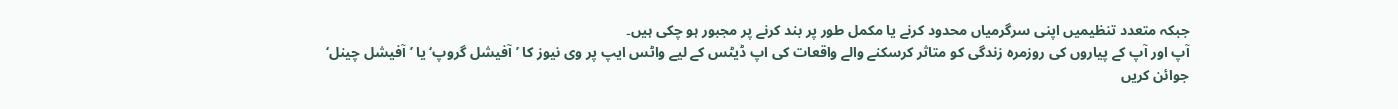جبکہ متعدد تنظیمیں اپنی سرگرمیاں محدود کرنے یا مکمل طور پر بند کرنے پر مجبور ہو چکی ہیں۔
آپ اور آپ کے پیاروں کی روزمرہ زندگی کو متاثر کرسکنے والے واقعات کی اپ ڈیٹس کے لیے واٹس ایپ پر وی نیوز کا ’آفیشل گروپ‘ یا ’آفیشل چینل‘ جوائن کریں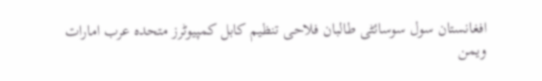افغانستان سول سوسائٹی طالبان فلاحی تنظیم کابل کمپیوٹرز متحدہ عرب امارات ویمن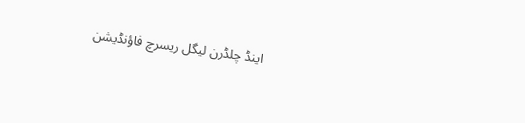اینڈ چلڈرن لیگل ریسرچ فاؤنڈیشن